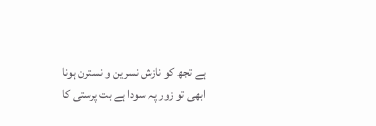ہے تجھ کو نازش نسرین و نسترن ہونا
ابھی تو زور پہ سودا ہے بت پرستی کا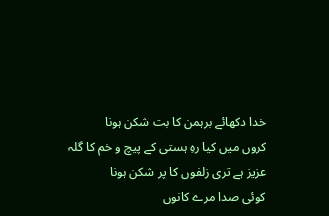خدا دکھائے برہمن کا بت شکن ہونا
کروں میں کیا رہِ ہستی کے پیچ و خم کا گلہ
عزیز ہے تری زلفوں کا پر شکن ہونا
کوئی صدا مرے کانوں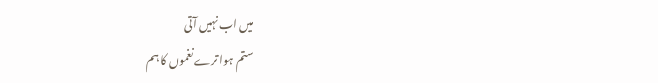میں اب نہیں آتی
ستم ہوا ترے نغموں کا ہم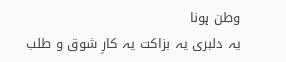وطن ہونا
یہ دلبری یہ بزاکت یہ کارِ شوق و طلب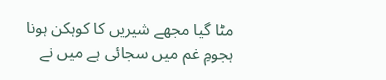مٹا گیا مجھے شیریں کا کوہکن ہونا
ہجومِ غم میں سجائی ہے میں نے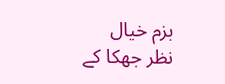بزم خیال
نظر جھکا کے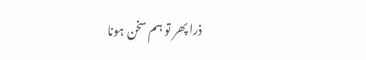ذرا پھر تو ہم سخن ہونا